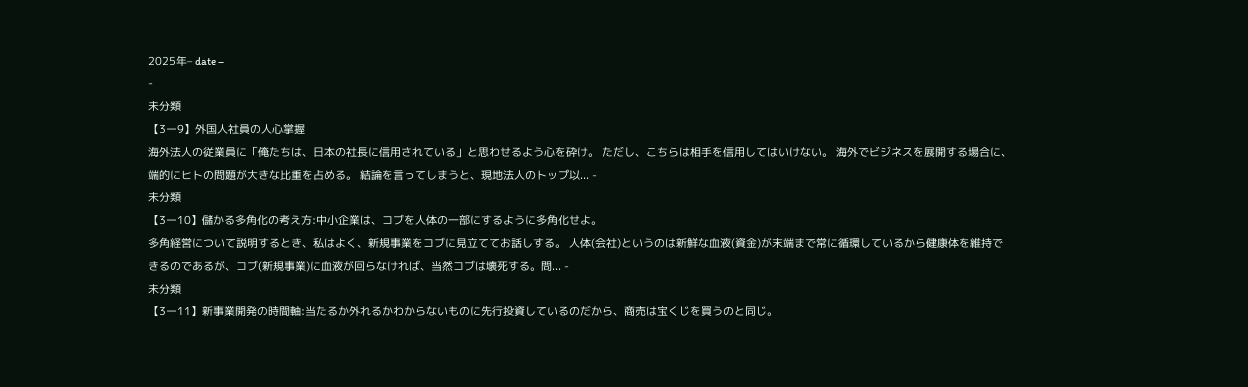2025年– date –
-
未分類
【3ー9】外国人社員の人心掌握
海外法人の従業員に「俺たちは、日本の社長に信用されている」と思わせるよう心を砕け。 ただし、こちらは相手を信用してはいけない。 海外でビジネスを展開する場合に、端的にヒトの問題が大きな比重を占める。 結論を言ってしまうと、現地法人のトップ以... -
未分類
【3ー10】儲かる多角化の考え方:中小企業は、コブを人体の一部にするように多角化せよ。
多角経営について説明するとき、私はよく、新規事業をコブに見立ててお話しする。 人体(会社)というのは新鮮な血液(資金)が末端まで常に循環しているから健康体を維持できるのであるが、コブ(新規事業)に血液が回らなければ、当然コブは壊死する。問... -
未分類
【3ー11】新事業開発の時間軸:当たるか外れるかわからないものに先行投資しているのだから、商売は宝くじを買うのと同じ。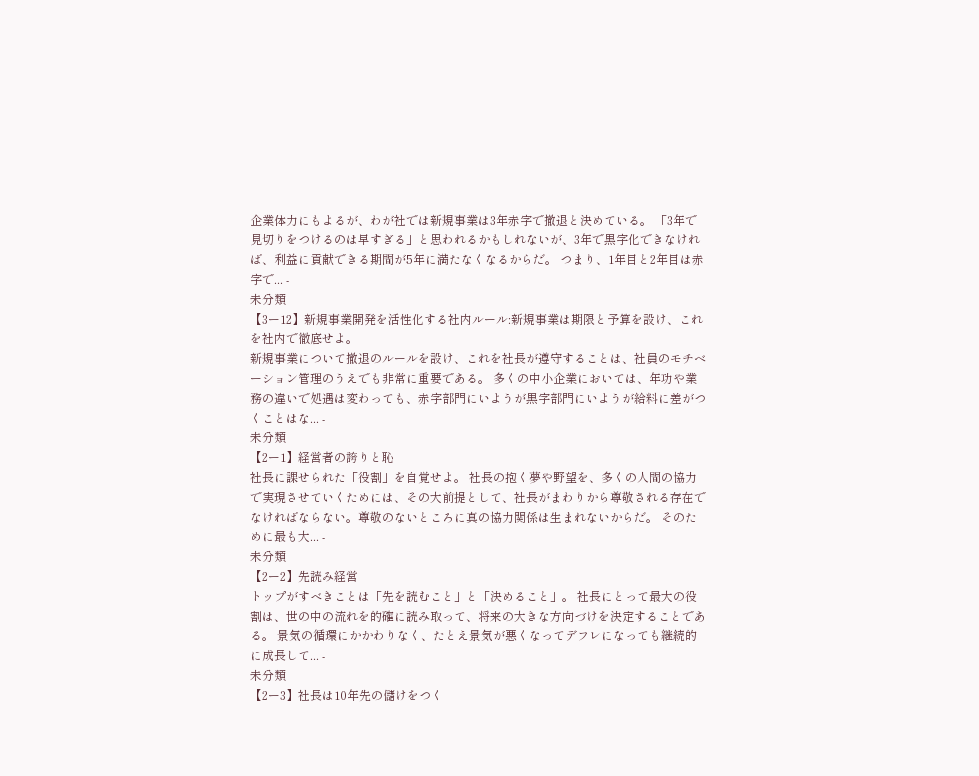企業体力にもよるが、わが社では新規事業は3年赤字で撤退と決めている。 「3年で見切りをつけるのは早すぎる」と思われるかもしれないが、3年で黒字化できなければ、利益に貢献できる期間が5年に満たなくなるからだ。 つまり、1年目と2年目は赤字で... -
未分類
【3ー12】新規事業開発を活性化する社内ルール:新規事業は期限と予算を設け、これを社内で徹底せよ。
新規事業について撤退のルールを設け、これを社長が遵守することは、社員のモチベーション管理のうえでも非常に重要である。 多くの中小企業においては、年功や業務の違いで処遇は変わっても、赤字部門にいようが黒字部門にいようが給料に差がつくことはな... -
未分類
【2ー1】経営者の誇りと恥
社長に課せられた「役割」を自覚せよ。 社長の抱く夢や野望を、多くの人間の協力で実現させていくためには、その大前提として、社長がまわりから尊敬される存在でなければならない。尊敬のないところに真の協力関係は生まれないからだ。 そのために最も大... -
未分類
【2ー2】先読み経営
トップがすべきことは「先を読むこと」と「決めること」。 社長にとって最大の役割は、世の中の流れを的確に読み取って、将来の大きな方向づけを決定することである。 景気の循環にかかわりなく、たとえ景気が悪くなってデフレになっても継続的に成長して... -
未分類
【2ー3】社長は10年先の儲けをつく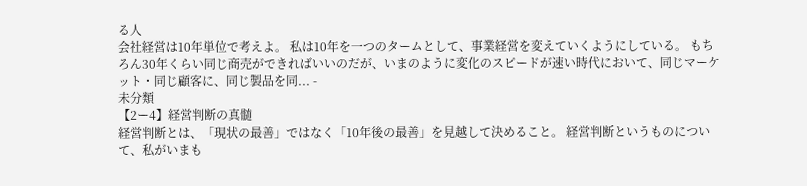る人
会社経営は10年単位で考えよ。 私は10年を一つのタームとして、事業経営を変えていくようにしている。 もちろん30年くらい同じ商売ができればいいのだが、いまのように変化のスピードが速い時代において、同じマーケット・同じ顧客に、同じ製品を同... -
未分類
【2ー4】経営判断の真髄
経営判断とは、「現状の最善」ではなく「10年後の最善」を見越して決めること。 経営判断というものについて、私がいまも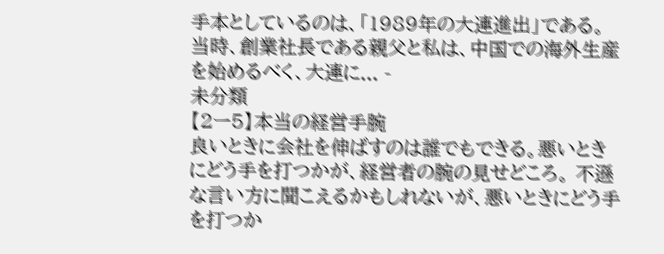手本としているのは、「1989年の大連進出」である。 当時、創業社長である親父と私は、中国での海外生産を始めるべく、大連に... -
未分類
【2ー5】本当の経営手腕
良いときに会社を伸ばすのは誰でもできる。悪いときにどう手を打つかが、経営者の腕の見せどころ。 不遜な言い方に聞こえるかもしれないが、悪いときにどう手を打つか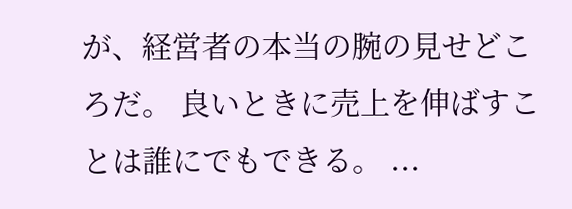が、経営者の本当の腕の見せどころだ。 良いときに売上を伸ばすことは誰にでもできる。 ...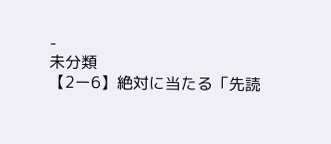-
未分類
【2ー6】絶対に当たる「先読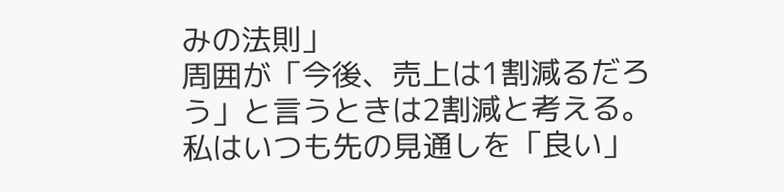みの法則」
周囲が「今後、売上は1割減るだろう」と言うときは2割減と考える。 私はいつも先の見通しを「良い」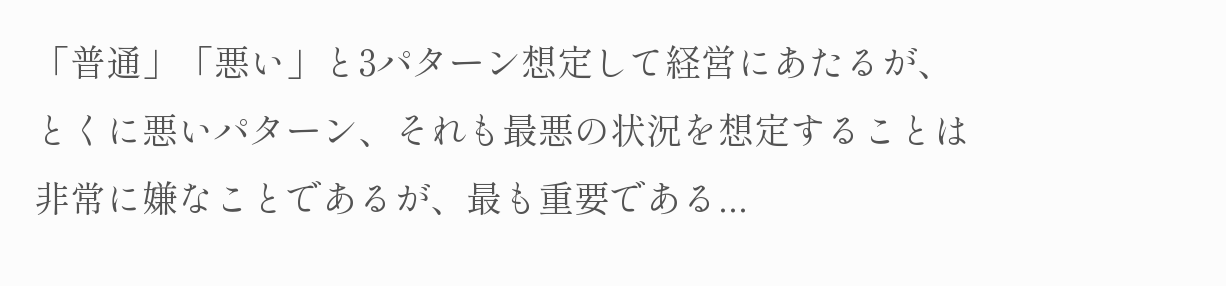「普通」「悪い」と3パターン想定して経営にあたるが、とくに悪いパターン、それも最悪の状況を想定することは非常に嫌なことであるが、最も重要である...